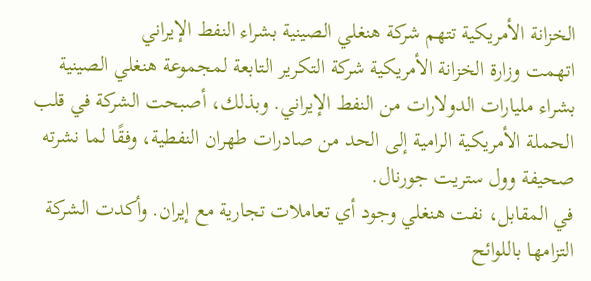الخزانة الأمريكية تتهم شركة هنغلي الصينية بشراء النفط الإيراني
اتهمت وزارة الخزانة الأمريكية شركة التكرير التابعة لمجموعة هنغلي الصينية بشراء مليارات الدولارات من النفط الإيراني. وبذلك، أصبحت الشركة في قلب الحملة الأمريكية الرامية إلى الحد من صادرات طهران النفطية، وفقًا لما نشرته صحيفة وول ستريت جورنال.
في المقابل، نفت هنغلي وجود أي تعاملات تجارية مع إيران. وأكدت الشركة التزامها باللوائح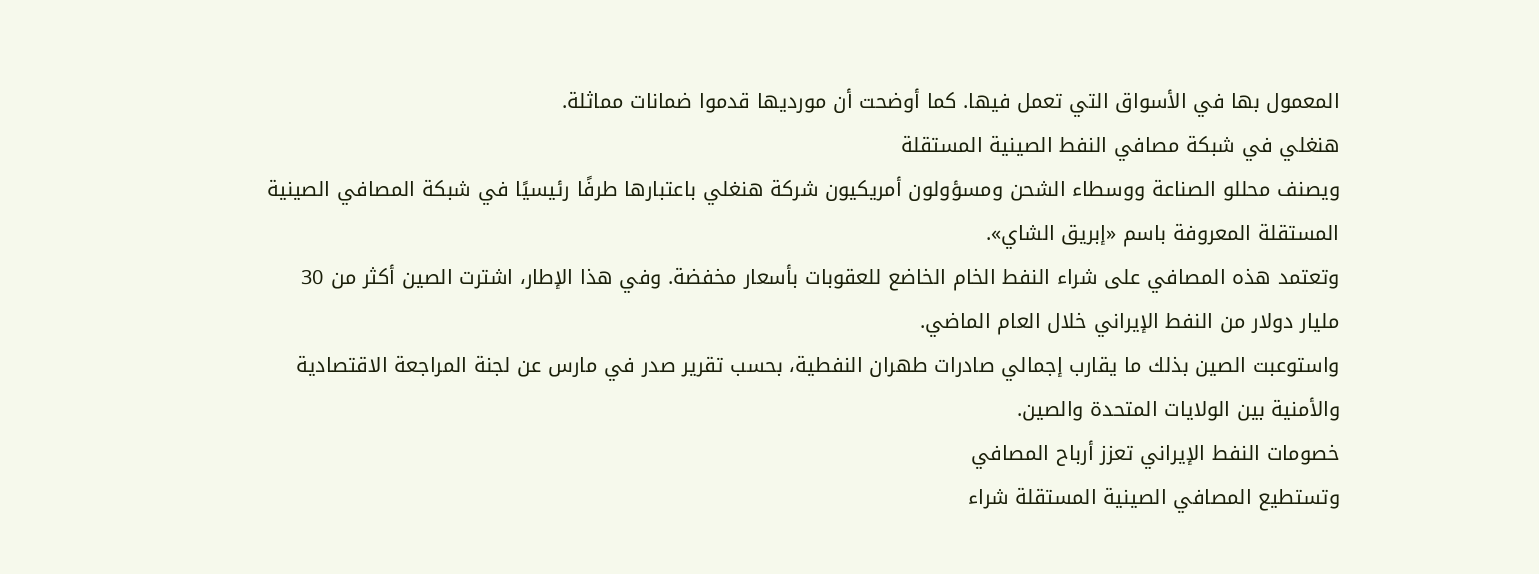المعمول بها في الأسواق التي تعمل فيها. كما أوضحت أن مورديها قدموا ضمانات مماثلة.
هنغلي في شبكة مصافي النفط الصينية المستقلة
ويصنف محللو الصناعة ووسطاء الشحن ومسؤولون أمريكيون شركة هنغلي باعتبارها طرفًا رئيسيًا في شبكة المصافي الصينية المستقلة المعروفة باسم «إبريق الشاي».
وتعتمد هذه المصافي على شراء النفط الخام الخاضع للعقوبات بأسعار مخفضة. وفي هذا الإطار، اشترت الصين أكثر من 30 مليار دولار من النفط الإيراني خلال العام الماضي.
واستوعبت الصين بذلك ما يقارب إجمالي صادرات طهران النفطية، بحسب تقرير صدر في مارس عن لجنة المراجعة الاقتصادية والأمنية بين الولايات المتحدة والصين.
خصومات النفط الإيراني تعزز أرباح المصافي
وتستطيع المصافي الصينية المستقلة شراء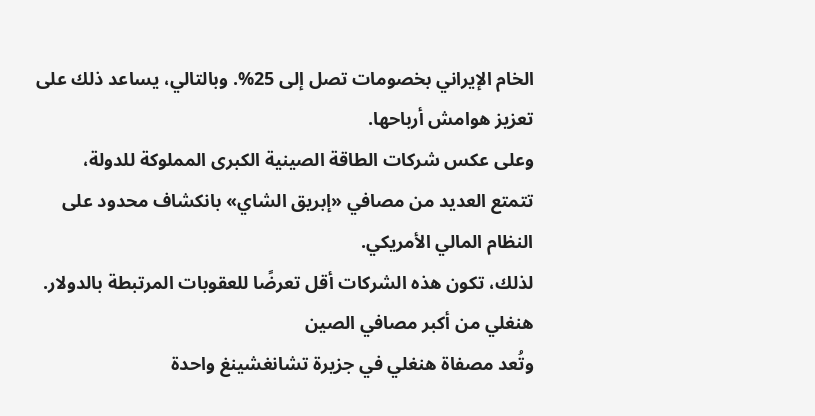الخام الإيراني بخصومات تصل إلى 25%. وبالتالي، يساعد ذلك على تعزيز هوامش أرباحها.
وعلى عكس شركات الطاقة الصينية الكبرى المملوكة للدولة، تتمتع العديد من مصافي «إبريق الشاي» بانكشاف محدود على النظام المالي الأمريكي.
لذلك، تكون هذه الشركات أقل تعرضًا للعقوبات المرتبطة بالدولار.
هنغلي من أكبر مصافي الصين
وتُعد مصفاة هنغلي في جزيرة تشانغشينغ واحدة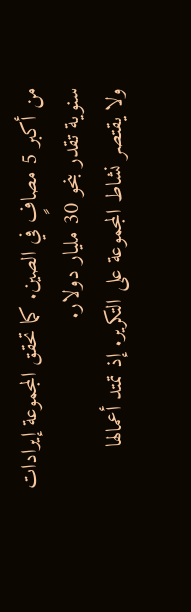من أكبر 5 مصافٍ في الصين. كما تحقق المجموعة إيرادات سنوية تقدر بنحو 30 مليار دولار.
ولا يقتصر نشاط المجموعة على التكرير. إذ تمتد أعمالها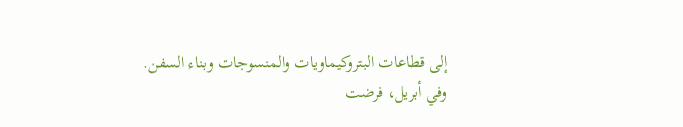إلى قطاعات البتروكيماويات والمنسوجات وبناء السفن.
وفي أبريل، فرضت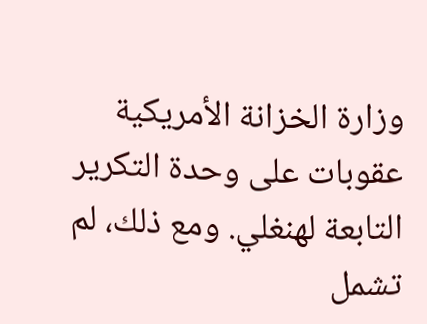وزارة الخزانة الأمريكية عقوبات على وحدة التكرير التابعة لهنغلي. ومع ذلك، لم تشمل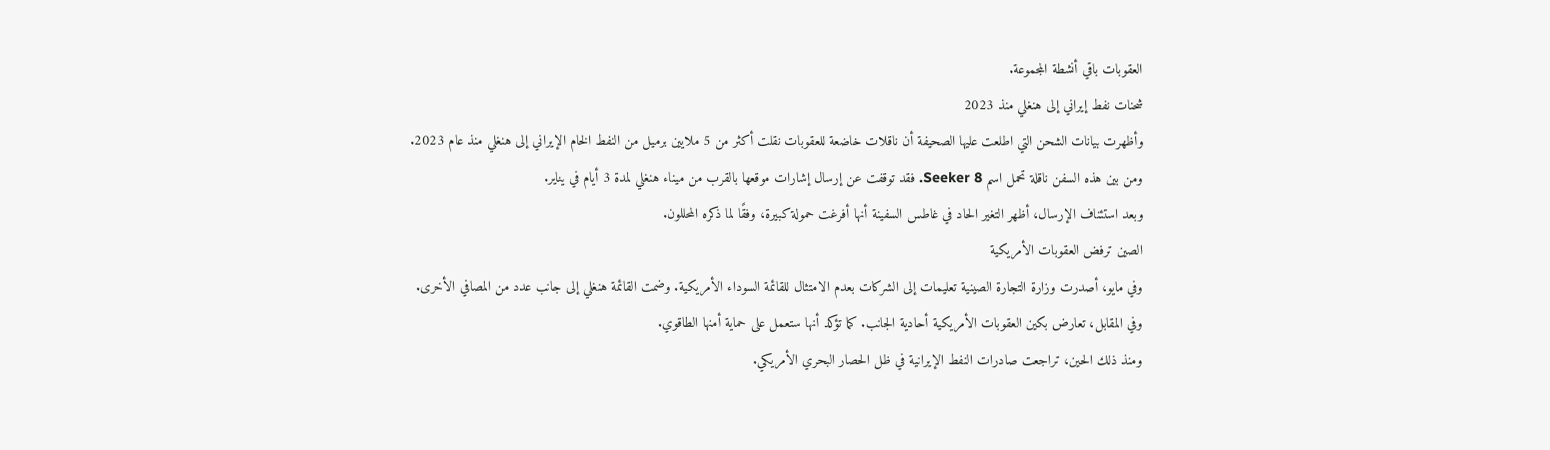العقوبات باقي أنشطة المجموعة.
شحنات نفط إيراني إلى هنغلي منذ 2023
وأظهرت بيانات الشحن التي اطلعت عليها الصحيفة أن ناقلات خاضعة للعقوبات نقلت أكثر من 5 ملايين برميل من النفط الخام الإيراني إلى هنغلي منذ عام 2023.
ومن بين هذه السفن ناقلة تحمل اسم Seeker 8. فقد توقفت عن إرسال إشارات موقعها بالقرب من ميناء هنغلي لمدة 3 أيام في يناير.
وبعد استئناف الإرسال، أظهر التغير الحاد في غاطس السفينة أنها أفرغت حمولة كبيرة، وفقًا لما ذكره المحللون.
الصين ترفض العقوبات الأمريكية
وفي مايو، أصدرت وزارة التجارة الصينية تعليمات إلى الشركات بعدم الامتثال للقائمة السوداء الأمريكية. وضمت القائمة هنغلي إلى جانب عدد من المصافي الأخرى.
وفي المقابل، تعارض بكين العقوبات الأمريكية أحادية الجانب. كما تؤكد أنها ستعمل على حماية أمنها الطاقوي.
ومنذ ذلك الحين، تراجعت صادرات النفط الإيرانية في ظل الحصار البحري الأمريكي.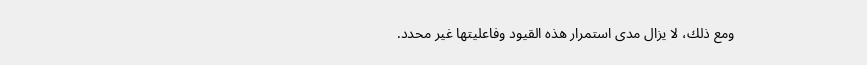ومع ذلك، لا يزال مدى استمرار هذه القيود وفاعليتها غير محدد.